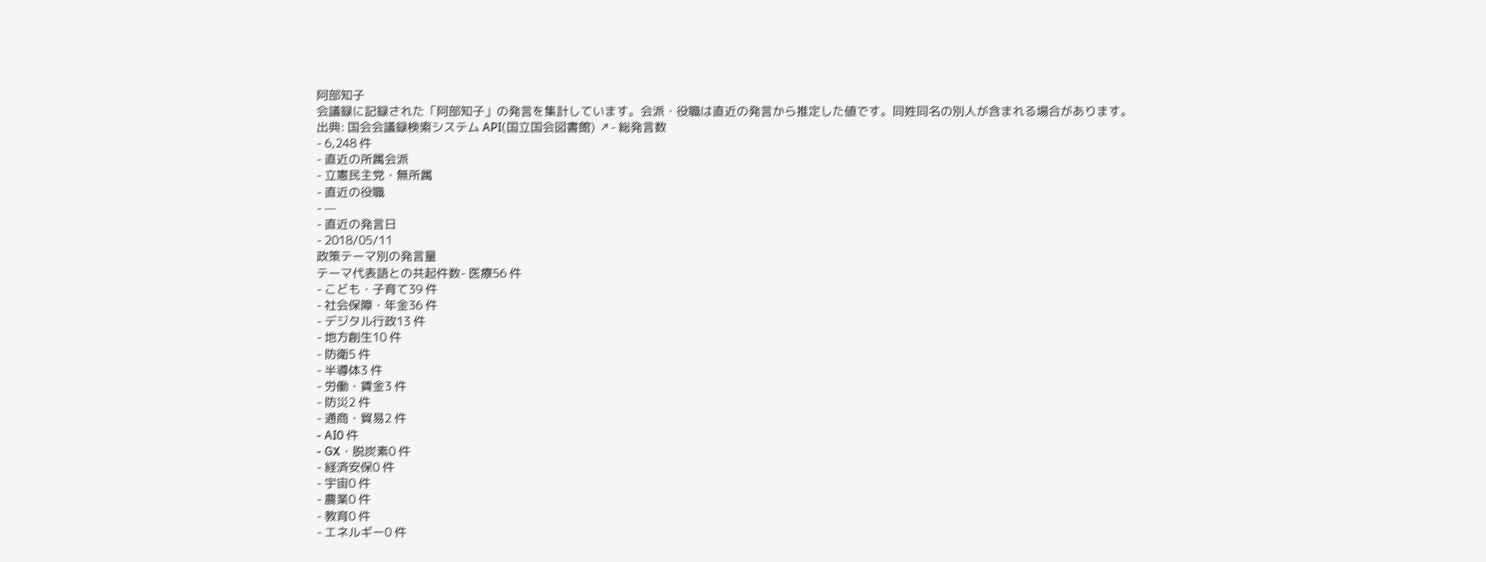阿部知子
会議録に記録された「阿部知子」の発言を集計しています。会派・役職は直近の発言から推定した値です。同姓同名の別人が含まれる場合があります。
出典: 国会会議録検索システム API(国立国会図書館) ↗- 総発言数
- 6,248 件
- 直近の所属会派
- 立憲民主党・無所属
- 直近の役職
- —
- 直近の発言日
- 2018/05/11
政策テーマ別の発言量
テーマ代表語との共起件数- 医療56 件
- こども・子育て39 件
- 社会保障・年金36 件
- デジタル行政13 件
- 地方創生10 件
- 防衛5 件
- 半導体3 件
- 労働・賃金3 件
- 防災2 件
- 通商・貿易2 件
- AI0 件
- GX・脱炭素0 件
- 経済安保0 件
- 宇宙0 件
- 農業0 件
- 教育0 件
- エネルギー0 件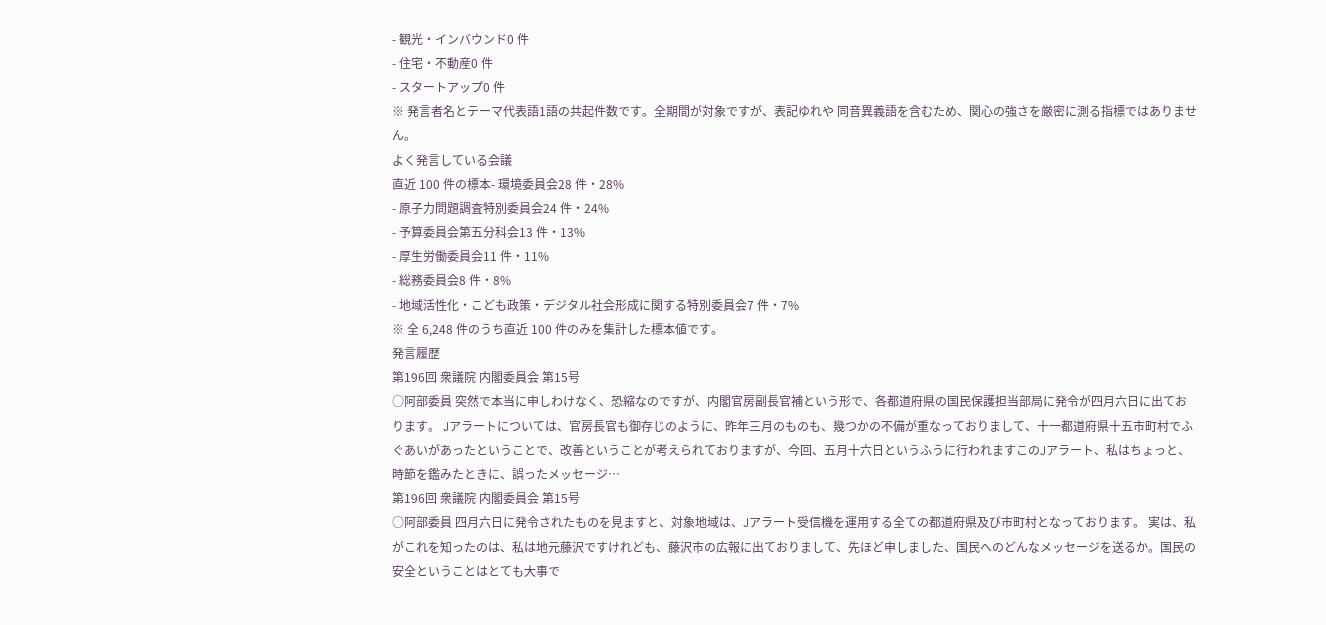- 観光・インバウンド0 件
- 住宅・不動産0 件
- スタートアップ0 件
※ 発言者名とテーマ代表語1語の共起件数です。全期間が対象ですが、表記ゆれや 同音異義語を含むため、関心の強さを厳密に測る指標ではありません。
よく発言している会議
直近 100 件の標本- 環境委員会28 件・28%
- 原子力問題調査特別委員会24 件・24%
- 予算委員会第五分科会13 件・13%
- 厚生労働委員会11 件・11%
- 総務委員会8 件・8%
- 地域活性化・こども政策・デジタル社会形成に関する特別委員会7 件・7%
※ 全 6,248 件のうち直近 100 件のみを集計した標本値です。
発言履歴
第196回 衆議院 内閣委員会 第15号
○阿部委員 突然で本当に申しわけなく、恐縮なのですが、内閣官房副長官補という形で、各都道府県の国民保護担当部局に発令が四月六日に出ております。 Jアラートについては、官房長官も御存じのように、昨年三月のものも、幾つかの不備が重なっておりまして、十一都道府県十五市町村でふぐあいがあったということで、改善ということが考えられておりますが、今回、五月十六日というふうに行われますこのJアラート、私はちょっと、時節を鑑みたときに、誤ったメッセージ…
第196回 衆議院 内閣委員会 第15号
○阿部委員 四月六日に発令されたものを見ますと、対象地域は、Jアラート受信機を運用する全ての都道府県及び市町村となっております。 実は、私がこれを知ったのは、私は地元藤沢ですけれども、藤沢市の広報に出ておりまして、先ほど申しました、国民へのどんなメッセージを送るか。国民の安全ということはとても大事で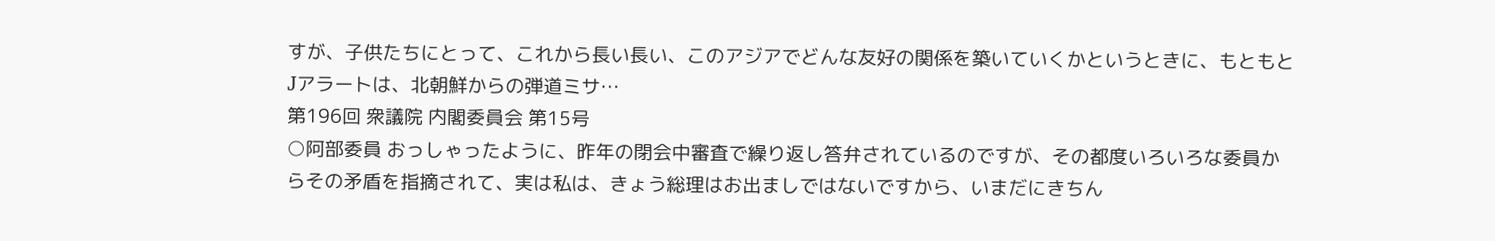すが、子供たちにとって、これから長い長い、このアジアでどんな友好の関係を築いていくかというときに、もともとJアラートは、北朝鮮からの弾道ミサ…
第196回 衆議院 内閣委員会 第15号
○阿部委員 おっしゃったように、昨年の閉会中審査で繰り返し答弁されているのですが、その都度いろいろな委員からその矛盾を指摘されて、実は私は、きょう総理はお出ましではないですから、いまだにきちん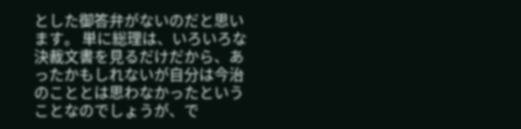とした御答弁がないのだと思います。 単に総理は、いろいろな決裁文書を見るだけだから、あったかもしれないが自分は今治のこととは思わなかったということなのでしょうが、で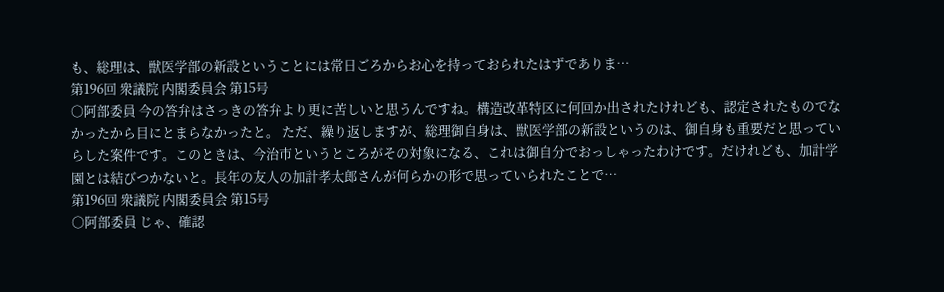も、総理は、獣医学部の新設ということには常日ごろからお心を持っておられたはずでありま…
第196回 衆議院 内閣委員会 第15号
○阿部委員 今の答弁はさっきの答弁より更に苦しいと思うんですね。構造改革特区に何回か出されたけれども、認定されたものでなかったから目にとまらなかったと。 ただ、繰り返しますが、総理御自身は、獣医学部の新設というのは、御自身も重要だと思っていらした案件です。このときは、今治市というところがその対象になる、これは御自分でおっしゃったわけです。だけれども、加計学園とは結びつかないと。長年の友人の加計孝太郎さんが何らかの形で思っていられたことで…
第196回 衆議院 内閣委員会 第15号
○阿部委員 じゃ、確認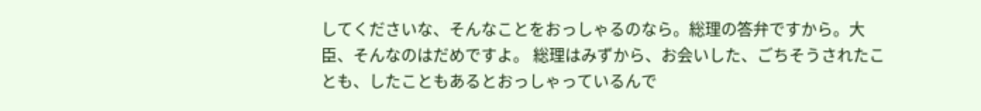してくださいな、そんなことをおっしゃるのなら。総理の答弁ですから。大臣、そんなのはだめですよ。 総理はみずから、お会いした、ごちそうされたことも、したこともあるとおっしゃっているんで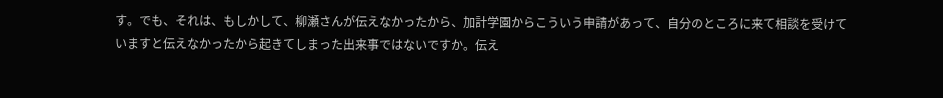す。でも、それは、もしかして、柳瀬さんが伝えなかったから、加計学園からこういう申請があって、自分のところに来て相談を受けていますと伝えなかったから起きてしまった出来事ではないですか。伝え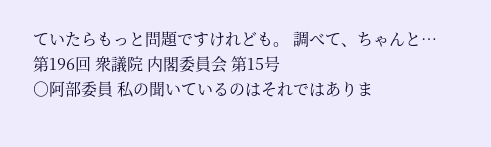ていたらもっと問題ですけれども。 調べて、ちゃんと…
第196回 衆議院 内閣委員会 第15号
○阿部委員 私の聞いているのはそれではありま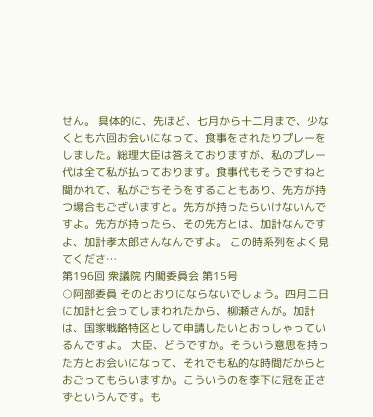せん。 具体的に、先ほど、七月から十二月まで、少なくとも六回お会いになって、食事をされたりプレーをしました。総理大臣は答えておりますが、私のプレー代は全て私が払っております。食事代もそうですねと聞かれて、私がごちそうをすることもあり、先方が持つ場合もございますと。先方が持ったらいけないんですよ。先方が持ったら、その先方とは、加計なんですよ、加計孝太郎さんなんですよ。 この時系列をよく見てくださ…
第196回 衆議院 内閣委員会 第15号
○阿部委員 そのとおりにならないでしょう。四月二日に加計と会ってしまわれたから、柳瀬さんが。加計は、国家戦略特区として申請したいとおっしゃっているんですよ。 大臣、どうですか。そういう意思を持った方とお会いになって、それでも私的な時間だからとおごってもらいますか。こういうのを李下に冠を正さずというんです。も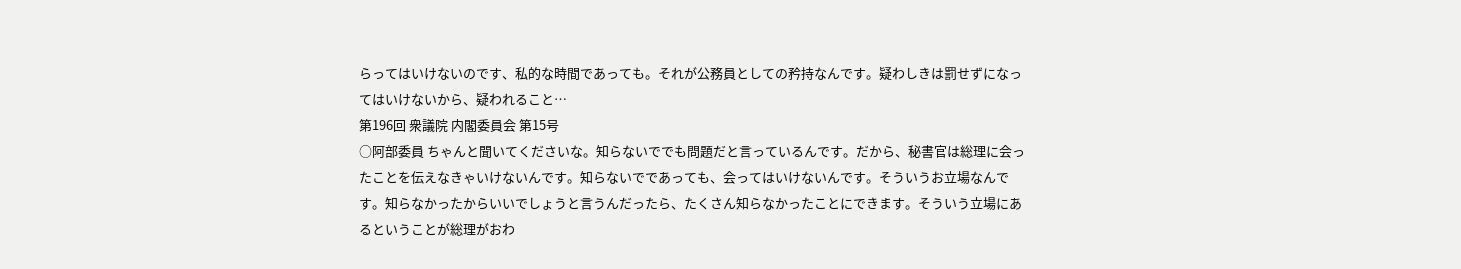らってはいけないのです、私的な時間であっても。それが公務員としての矜持なんです。疑わしきは罰せずになってはいけないから、疑われること…
第196回 衆議院 内閣委員会 第15号
○阿部委員 ちゃんと聞いてくださいな。知らないででも問題だと言っているんです。だから、秘書官は総理に会ったことを伝えなきゃいけないんです。知らないでであっても、会ってはいけないんです。そういうお立場なんです。知らなかったからいいでしょうと言うんだったら、たくさん知らなかったことにできます。そういう立場にあるということが総理がおわ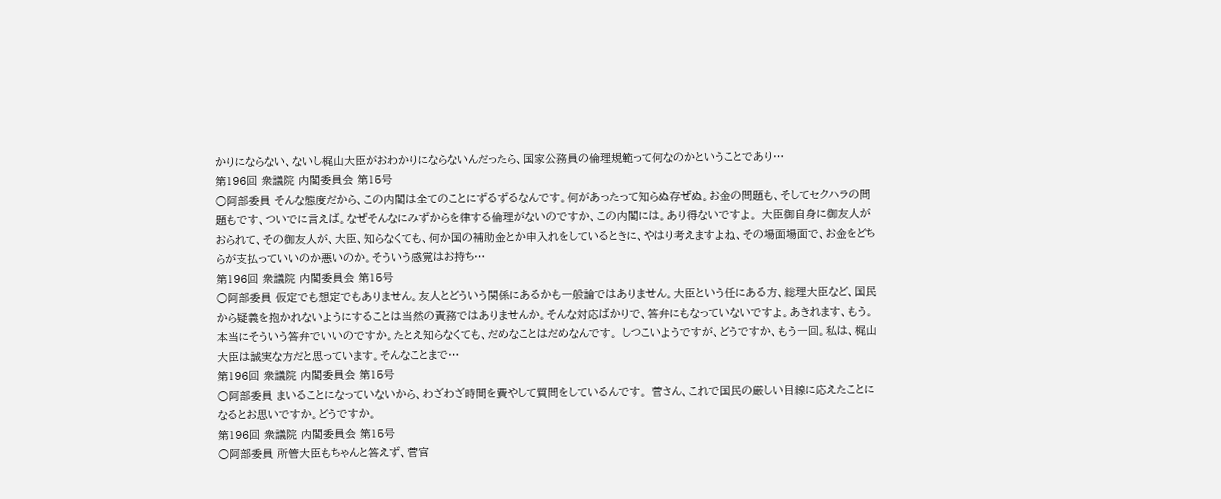かりにならない、ないし梶山大臣がおわかりにならないんだったら、国家公務員の倫理規範って何なのかということであり…
第196回 衆議院 内閣委員会 第15号
○阿部委員 そんな態度だから、この内閣は全てのことにずるずるなんです。何があったって知らぬ存ぜぬ。お金の問題も、そしてセクハラの問題もです、ついでに言えば。なぜそんなにみずからを律する倫理がないのですか、この内閣には。あり得ないですよ。 大臣御自身に御友人がおられて、その御友人が、大臣、知らなくても、何か国の補助金とか申入れをしているときに、やはり考えますよね、その場面場面で、お金をどちらが支払っていいのか悪いのか。そういう感覚はお持ち…
第196回 衆議院 内閣委員会 第15号
○阿部委員 仮定でも想定でもありません。友人とどういう関係にあるかも一般論ではありません。大臣という任にある方、総理大臣など、国民から疑義を抱かれないようにすることは当然の責務ではありませんか。そんな対応ばかりで、答弁にもなっていないですよ。あきれます、もう。本当にそういう答弁でいいのですか。たとえ知らなくても、だめなことはだめなんです。 しつこいようですが、どうですか、もう一回。私は、梶山大臣は誠実な方だと思っています。そんなことまで…
第196回 衆議院 内閣委員会 第15号
○阿部委員 まいることになっていないから、わざわざ時間を費やして質問をしているんです。 菅さん、これで国民の厳しい目線に応えたことになるとお思いですか。どうですか。
第196回 衆議院 内閣委員会 第15号
○阿部委員 所管大臣もちゃんと答えず、菅官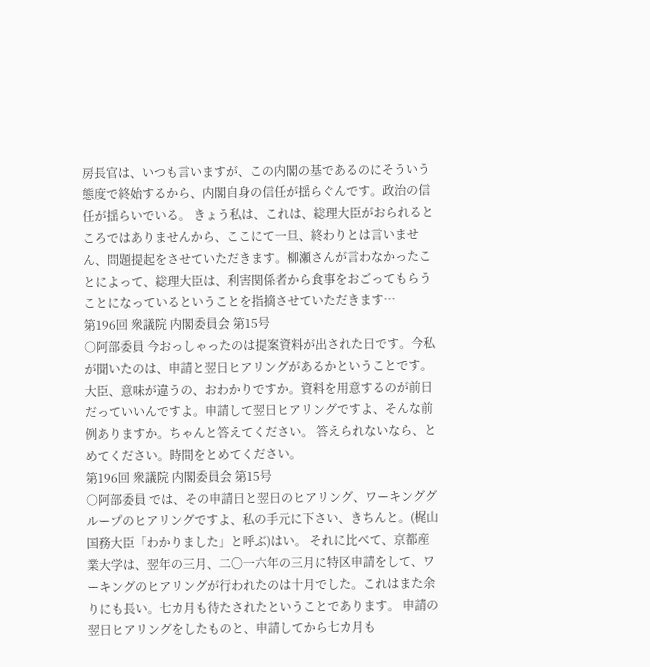房長官は、いつも言いますが、この内閣の基であるのにそういう態度で終始するから、内閣自身の信任が揺らぐんです。政治の信任が揺らいでいる。 きょう私は、これは、総理大臣がおられるところではありませんから、ここにて一旦、終わりとは言いません、問題提起をさせていただきます。柳瀬さんが言わなかったことによって、総理大臣は、利害関係者から食事をおごってもらうことになっているということを指摘させていただきます…
第196回 衆議院 内閣委員会 第15号
○阿部委員 今おっしゃったのは提案資料が出された日です。今私が聞いたのは、申請と翌日ヒアリングがあるかということです。大臣、意味が違うの、おわかりですか。資料を用意するのが前日だっていいんですよ。申請して翌日ヒアリングですよ、そんな前例ありますか。ちゃんと答えてください。 答えられないなら、とめてください。時間をとめてください。
第196回 衆議院 内閣委員会 第15号
○阿部委員 では、その申請日と翌日のヒアリング、ワーキンググループのヒアリングですよ、私の手元に下さい、きちんと。(梶山国務大臣「わかりました」と呼ぶ)はい。 それに比べて、京都産業大学は、翌年の三月、二〇一六年の三月に特区申請をして、ワーキングのヒアリングが行われたのは十月でした。これはまた余りにも長い。七カ月も待たされたということであります。 申請の翌日ヒアリングをしたものと、申請してから七カ月も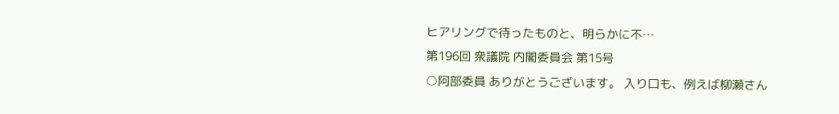ヒアリングで待ったものと、明らかに不…
第196回 衆議院 内閣委員会 第15号
○阿部委員 ありがとうございます。 入り口も、例えば柳瀬さん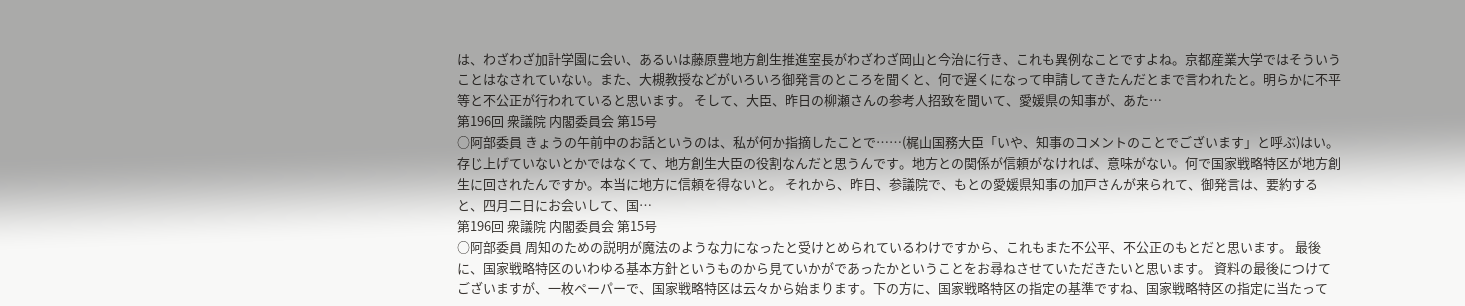は、わざわざ加計学園に会い、あるいは藤原豊地方創生推進室長がわざわざ岡山と今治に行き、これも異例なことですよね。京都産業大学ではそういうことはなされていない。また、大槻教授などがいろいろ御発言のところを聞くと、何で遅くになって申請してきたんだとまで言われたと。明らかに不平等と不公正が行われていると思います。 そして、大臣、昨日の柳瀬さんの参考人招致を聞いて、愛媛県の知事が、あた…
第196回 衆議院 内閣委員会 第15号
○阿部委員 きょうの午前中のお話というのは、私が何か指摘したことで……(梶山国務大臣「いや、知事のコメントのことでございます」と呼ぶ)はい。 存じ上げていないとかではなくて、地方創生大臣の役割なんだと思うんです。地方との関係が信頼がなければ、意味がない。何で国家戦略特区が地方創生に回されたんですか。本当に地方に信頼を得ないと。 それから、昨日、参議院で、もとの愛媛県知事の加戸さんが来られて、御発言は、要約すると、四月二日にお会いして、国…
第196回 衆議院 内閣委員会 第15号
○阿部委員 周知のための説明が魔法のような力になったと受けとめられているわけですから、これもまた不公平、不公正のもとだと思います。 最後に、国家戦略特区のいわゆる基本方針というものから見ていかがであったかということをお尋ねさせていただきたいと思います。 資料の最後につけてございますが、一枚ペーパーで、国家戦略特区は云々から始まります。下の方に、国家戦略特区の指定の基準ですね、国家戦略特区の指定に当たって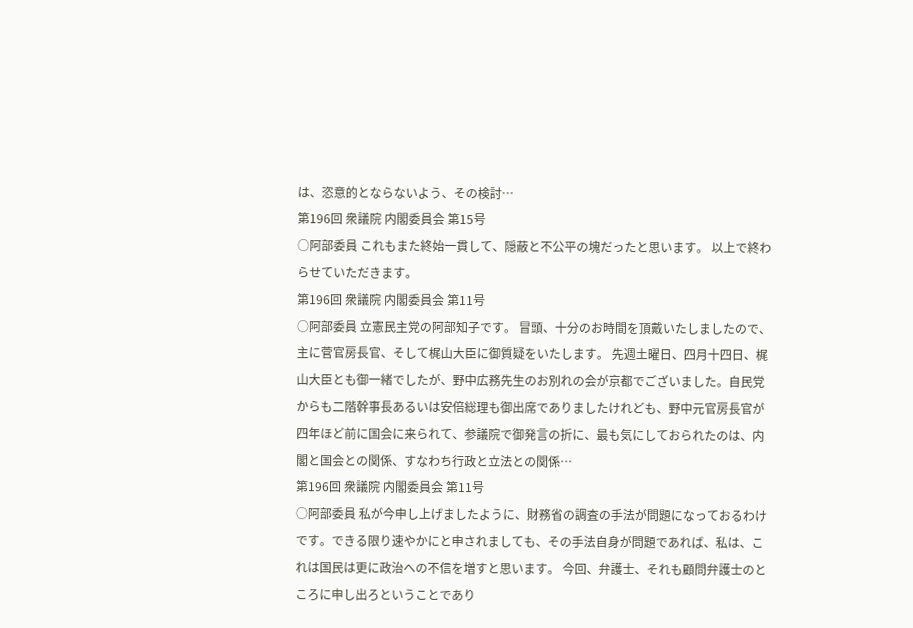は、恣意的とならないよう、その検討…
第196回 衆議院 内閣委員会 第15号
○阿部委員 これもまた終始一貫して、隠蔽と不公平の塊だったと思います。 以上で終わらせていただきます。
第196回 衆議院 内閣委員会 第11号
○阿部委員 立憲民主党の阿部知子です。 冒頭、十分のお時間を頂戴いたしましたので、主に菅官房長官、そして梶山大臣に御質疑をいたします。 先週土曜日、四月十四日、梶山大臣とも御一緒でしたが、野中広務先生のお別れの会が京都でございました。自民党からも二階幹事長あるいは安倍総理も御出席でありましたけれども、野中元官房長官が四年ほど前に国会に来られて、参議院で御発言の折に、最も気にしておられたのは、内閣と国会との関係、すなわち行政と立法との関係…
第196回 衆議院 内閣委員会 第11号
○阿部委員 私が今申し上げましたように、財務省の調査の手法が問題になっておるわけです。できる限り速やかにと申されましても、その手法自身が問題であれば、私は、これは国民は更に政治への不信を増すと思います。 今回、弁護士、それも顧問弁護士のところに申し出ろということであり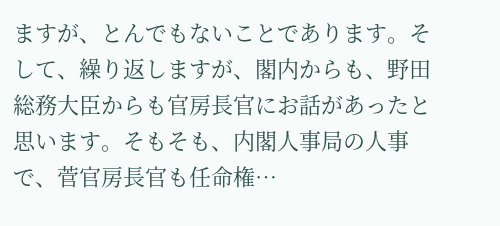ますが、とんでもないことであります。そして、繰り返しますが、閣内からも、野田総務大臣からも官房長官にお話があったと思います。そもそも、内閣人事局の人事で、菅官房長官も任命権…